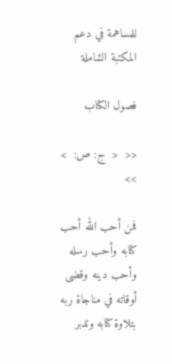للمساهمة في دعم المكتبة الشاملة

فصول الكتاب

<<  <  ج: ص:  >  >>

فمن أحب الله أحب كتابه وأحب رسله وأحب دينه وقضى أوقاته في مناجاة ربه بتلاوة كتابه وتدبر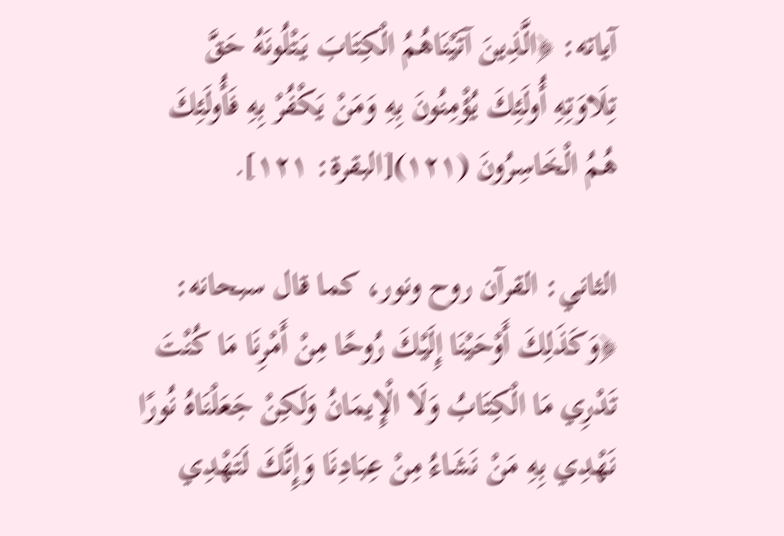آياته: ﴿الَّذِينَ آتَيْنَاهُمُ الْكِتَابَ يَتْلُونَهُ حَقَّ تِلَاوَتِهِ أُولَئِكَ يُؤْمِنُونَ بِهِ وَمَنْ يَكْفُرْ بِهِ فَأُولَئِكَ هُمُ الْخَاسِرُونَ (١٢١)[البقرة: ١٢١].

الثاني: القرآن روح ونور، كما قال سبحانه: ﴿وَكَذَلِكَ أَوْحَيْنَا إِلَيْكَ رُوحًا مِنْ أَمْرِنَا مَا كُنْتَ تَدْرِي مَا الْكِتَابُ وَلَا الْإِيمَانُ وَلَكِنْ جَعَلْنَاهُ نُورًا نَهْدِي بِهِ مَنْ نَشَاءُ مِنْ عِبَادِنَا وَإِنَّكَ لَتَهْدِي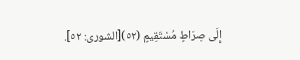إِلَى صِرَاطٍ مُسْتَقِيمٍ (٥٢)[الشورى: ٥٢].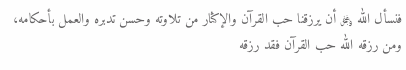فنسأل الله ﷿ أن يرزقنا حب القرآن والإكثار من تلاوته وحسن تدبره والعمل بأحكامه، ومن رزقه الله حب القرآن فقد رزقه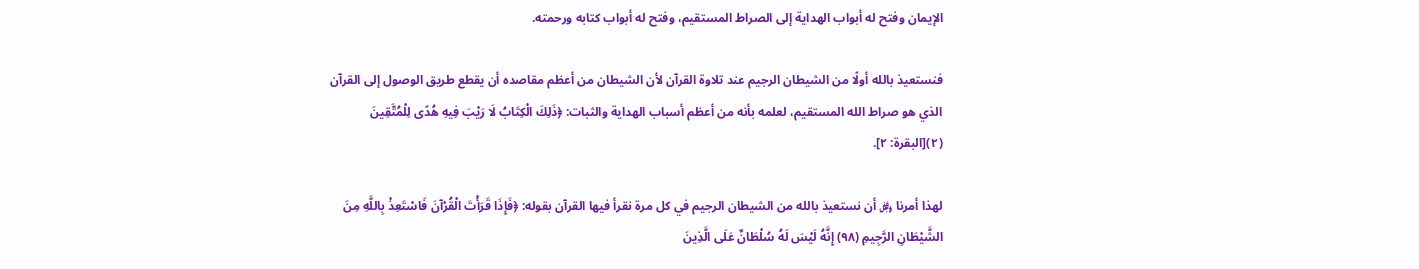الإيمان وفتح له أبواب الهداية إلى الصراط المستقيم، وفتح له أبواب كتابه ورحمته.

فنستعيذ بالله أولًا من الشيطان الرجيم عند تلاوة القرآن لأن الشيطان من أعظم مقاصده أن يقطع طريق الوصول إلى القرآن الذي هو صراط الله المستقيم، لعلمه بأنه من أعظم أسباب الهداية والثبات: ﴿ذَلِكَ الْكِتَابُ لَا رَيْبَ فِيهِ هُدًى لِلْمُتَّقِينَ (٢)[البقرة: ٢].

لهذا أمرنا ﷿ أن نستعيذ بالله من الشيطان الرجيم في كل مرة نقرأ فيها القرآن بقوله: ﴿فَإِذَا قَرَأْتَ الْقُرْآنَ فَاسْتَعِذْ بِاللَّهِ مِنَ الشَّيْطَانِ الرَّجِيمِ (٩٨) إِنَّهُ لَيْسَ لَهُ سُلْطَانٌ عَلَى الَّذِينَ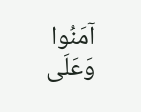آمَنُوا وَعَلَى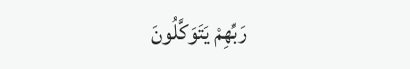رَبِّهِمْ يَتَوَكَّلُونَ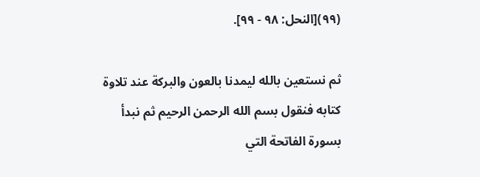(٩٩)[النحل: ٩٨ - ٩٩].

ثم نستعين بالله ليمدنا بالعون والبركة عند تلاوة كتابه فنقول بسم الله الرحمن الرحيم ثم نبدأ بسورة الفاتحة التي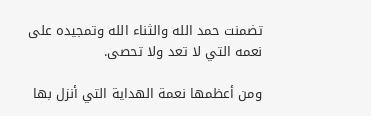تضمنت حمد الله والثناء الله وتمجيده على نعمه التي لا تعد ولا تحصى.

ومن أعظمها نعمة الهداية التي أنزل بها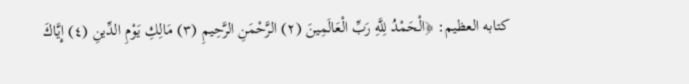كتابه العظيم: ﴿الْحَمْدُ لِلَّهِ رَبِّ الْعَالَمِينَ (٢) الرَّحْمَنِ الرَّحِيمِ (٣) مَالِكِ يَوْمِ الدِّينِ (٤) إِيَّاكَ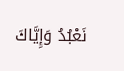نَعْبُدُ وَإِيَّاكَ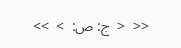<<  <  ج: ص:  >  >>